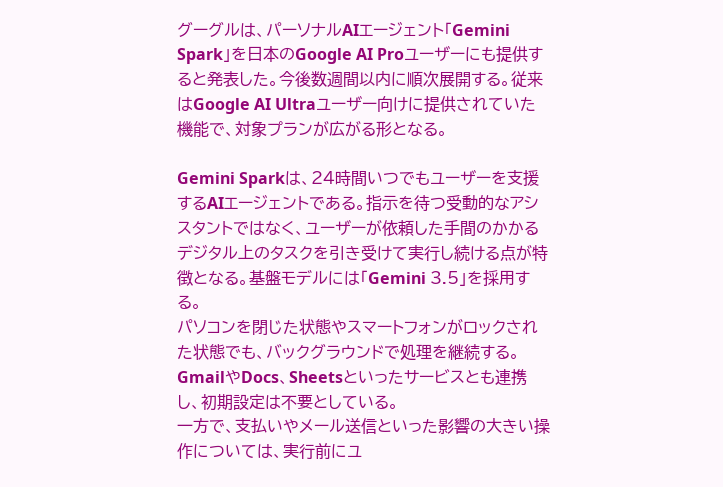グーグルは、パーソナルAIエージェント「Gemini Spark」を日本のGoogle AI Proユーザーにも提供すると発表した。今後数週間以内に順次展開する。従来はGoogle AI Ultraユーザー向けに提供されていた機能で、対象プランが広がる形となる。

Gemini Sparkは、24時間いつでもユーザーを支援するAIエージェントである。指示を待つ受動的なアシスタントではなく、ユーザーが依頼した手間のかかるデジタル上のタスクを引き受けて実行し続ける点が特徴となる。基盤モデルには「Gemini 3.5」を採用する。
パソコンを閉じた状態やスマートフォンがロックされた状態でも、バックグラウンドで処理を継続する。GmailやDocs、Sheetsといったサービスとも連携し、初期設定は不要としている。
一方で、支払いやメール送信といった影響の大きい操作については、実行前にユ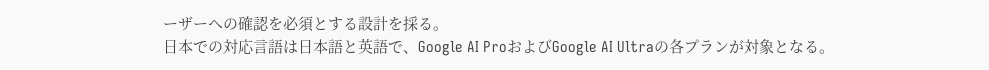ーザーへの確認を必須とする設計を採る。
日本での対応言語は日本語と英語で、Google AI ProおよびGoogle AI Ultraの各プランが対象となる。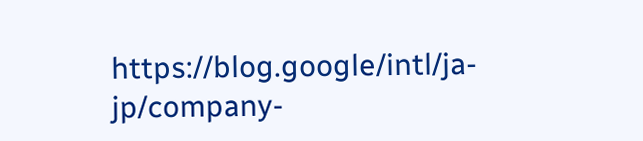https://blog.google/intl/ja-jp/company-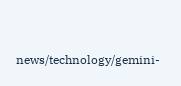news/technology/gemini-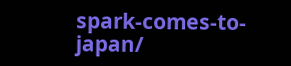spark-comes-to-japan/